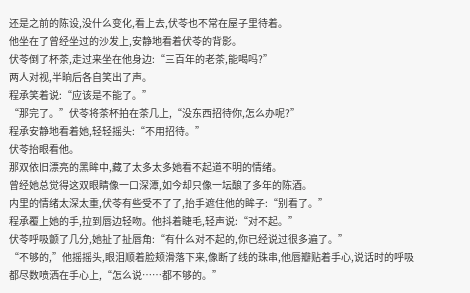还是之前的陈设,没什么变化,看上去,伏苓也不常在屋子里待着。
他坐在了曾经坐过的沙发上,安静地看着伏苓的背影。
伏苓倒了杯茶,走过来坐在他身边:“三百年的老茶,能喝吗?”
两人对视,半晌后各自笑出了声。
程承笑着说:“应该是不能了。”
“那完了。”伏苓将茶杯拍在茶几上,“没东西招待你,怎么办呢?”
程承安静地看着她,轻轻摇头:“不用招待。”
伏苓抬眼看他。
那双依旧漂亮的黑眸中,藏了太多太多她看不起道不明的情绪。
曾经她总觉得这双眼睛像一口深潭,如今却只像一坛酿了多年的陈酒。
内里的情绪太深太重,伏苓有些受不了了,抬手遮住他的眸子:“别看了。”
程承覆上她的手,拉到唇边轻吻。他抖着睫毛,轻声说:“对不起。”
伏苓呼吸颤了几分,她扯了扯唇角:“有什么对不起的,你已经说过很多遍了。”
“不够的,”他摇摇头,眼泪顺着脸颊滑落下来,像断了线的珠串,他唇瓣贴着手心,说话时的呼吸都尽数喷洒在手心上,“怎么说……都不够的。”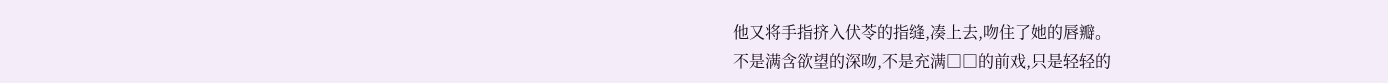他又将手指挤入伏苓的指缝,凑上去,吻住了她的唇瓣。
不是满含欲望的深吻,不是充满□□的前戏,只是轻轻的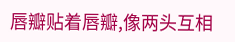唇瓣贴着唇瓣,像两头互相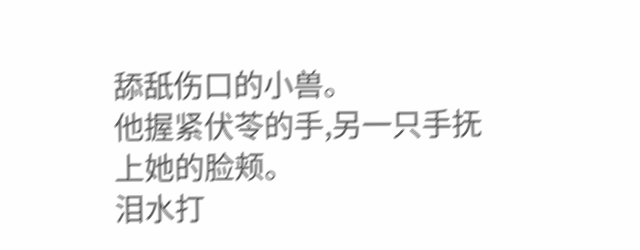舔舐伤口的小兽。
他握紧伏苓的手,另一只手抚上她的脸颊。
泪水打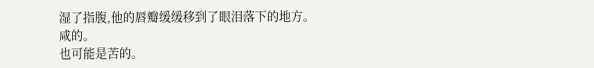湿了指腹,他的唇瓣缓缓移到了眼泪落下的地方。
咸的。
也可能是苦的。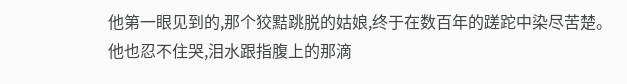他第一眼见到的,那个狡黠跳脱的姑娘,终于在数百年的蹉跎中染尽苦楚。
他也忍不住哭,泪水跟指腹上的那滴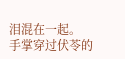泪混在一起。
手掌穿过伏苓的